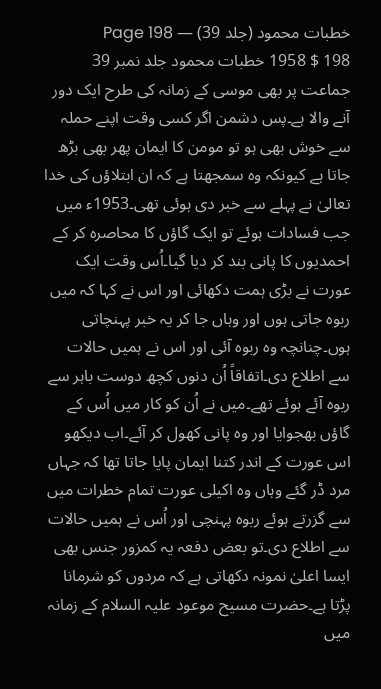خطبات محمود (جلد 39) — Page 198
198 $ 1958 خطبات محمود جلد نمبر 39 جماعت پر بھی موسی کے زمانہ کی طرح ایک دور آنے والا ہے۔پس دشمن اگر کسی وقت اپنے حملہ سے خوش بھی ہو تو مومن کا ایمان پھر بھی بڑھ جاتا ہے کیونکہ وہ سمجھتا ہے کہ ان ابتلاؤں کی خدا تعالیٰ نے پہلے سے خبر دی ہوئی تھی۔1953ء میں جب فسادات ہوئے تو ایک گاؤں کا محاصرہ کر کے احمدیوں کا پانی بند کر دیا گیا۔اُس وقت ایک عورت نے بڑی ہمت دکھائی اور اس نے کہا کہ میں ربوہ جاتی ہوں اور وہاں جا کر یہ خبر پہنچاتی ہوں۔چنانچہ وہ ربوہ آئی اور اس نے ہمیں حالات سے اطلاع دی۔اتفاقاً اُن دنوں کچھ دوست باہر سے ربوہ آئے ہوئے تھے۔میں نے اُن کو کار میں اُس کے گاؤں بھجوایا اور وہ پانی کھول کر آئے۔اب دیکھو اس عورت کے اندر کتنا ایمان پایا جاتا تھا کہ جہاں مرد ڈر گئے وہاں وہ اکیلی عورت تمام خطرات میں سے گزرتے ہوئے ربوہ پہنچی اور اُس نے ہمیں حالات سے اطلاع دی۔تو بعض دفعہ یہ کمزور جنس بھی ایسا اعلیٰ نمونہ دکھاتی ہے کہ مردوں کو شرمانا پڑتا ہے۔حضرت مسیح موعود علیہ السلام کے زمانہ میں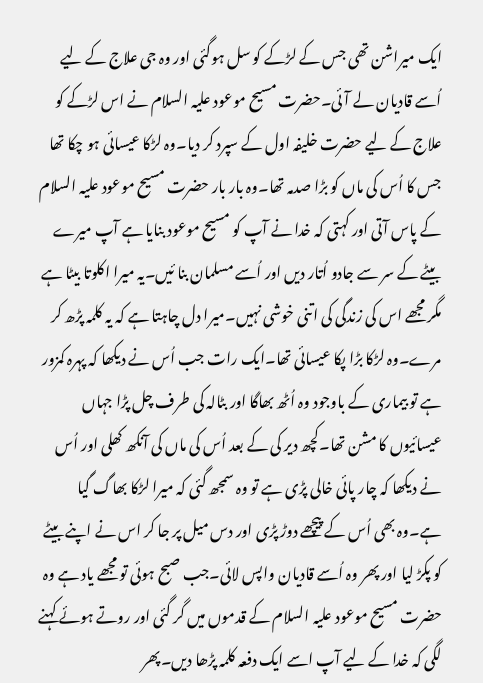ایک میراشن تھی جس کے لڑکے کو سل ہوگئی اور وہ جی علاج کے لیے اُسے قادیان لے آئی۔حضرت مسیح موعود علیہ السلام نے اس لڑکے کو علاج کے لیے حضرت خلیفہ اول کے سپرد کر دیا۔وہ لڑکا عیسائی ہو چکا تھا جس کا اُس کی ماں کو بڑا صدمہ تھا۔وہ بار بار حضرت مسیح موعود علیہ السلام کے پاس آتی اور کہتی کہ خدا نے آپ کو مسیح موعود بنایا ہے آپ میرے بیٹے کے سر سے جادو اُتار دیں اور اُسے مسلمان بنا ئیں۔یہ میرا اکلوتا بیٹا ہے مگر مجھے اس کی زندگی کی اتنی خوشی نہیں۔میرا دل چاہتا ہے کہ یہ کلمہ پڑھ کر مرے۔وہ لڑکا بڑا پکا عیسائی تھا۔ایک رات جب اُس نے دیکھا کہ پہرہ کمزور ہے تو بیماری کے باوجود وہ اُٹھ بھاگا اور بٹالہ کی طرف چل پڑا جہاں عیسائیوں کا مشن تھا۔کچھ دیر کی کے بعد اُس کی ماں کی آنکھ کھلی اور اُس نے دیکھا کہ چار پائی خالی پڑی ہے تو وہ سمجھ گئی کہ میرا لڑکا بھاگ گیا ہے۔وہ بھی اُس کے پیچھے دوڑ پڑی اور دس میل پر جا کر اس نے اپنے بیٹے کو پکڑ لیا اور پھر وہ اُسے قادیان واپس لائی۔جب صبح ہوئی تو مجھے یاد ہے وہ حضرت مسیح موعود علیہ السلام کے قدموں میں گر گئی اور روتے ہوئے کہنے لگی کہ خدا کے لیے آپ اسے ایک دفعہ کلمہ پڑھا دیں۔پھر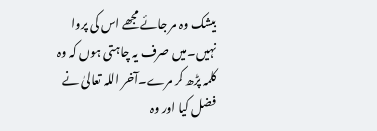بیشک وہ مر جائے مجھے اس کی پروا نہیں۔میں صرف یہ چاہتی ہوں کہ وہ کلمہ پڑھ کر مرے۔آخر اللہ تعالیٰ نے فضل کیا اور وہ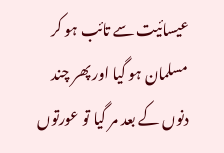عیسائیت سے تائب ہو کر مسلمان ہو گیا اور پھر چند دنوں کے بعد مر گیا تو عورتوں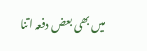میں بھی بعض دفعہ اتنا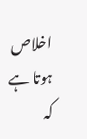اخلاص ہوتا ہے کہ